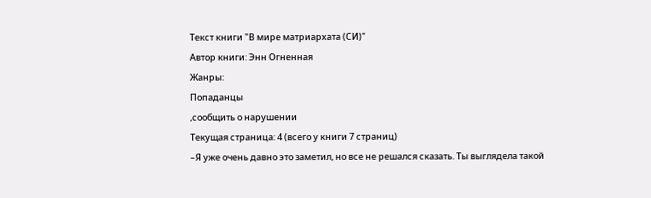Текст книги "В мире матриархата (СИ)"
Автор книги: Энн Огненная
Жанры:
Попаданцы
,сообщить о нарушении
Текущая страница: 4 (всего у книги 7 страниц)
–Я уже очень давно это заметил, но все не решался сказать. Ты выглядела такой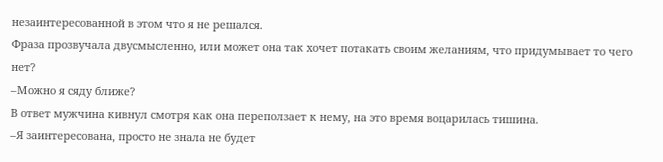незаинтересованной в этом что я не решался.
Фраза прозвучала двусмысленно, или может она так хочет потакать своим желаниям, что придумывает то чего нет?
–Можно я сяду ближе?
В ответ мужчина кивнул смотря как она переползает к нему, на это время воцарилась тишина.
–Я заинтересована, просто не знала не будет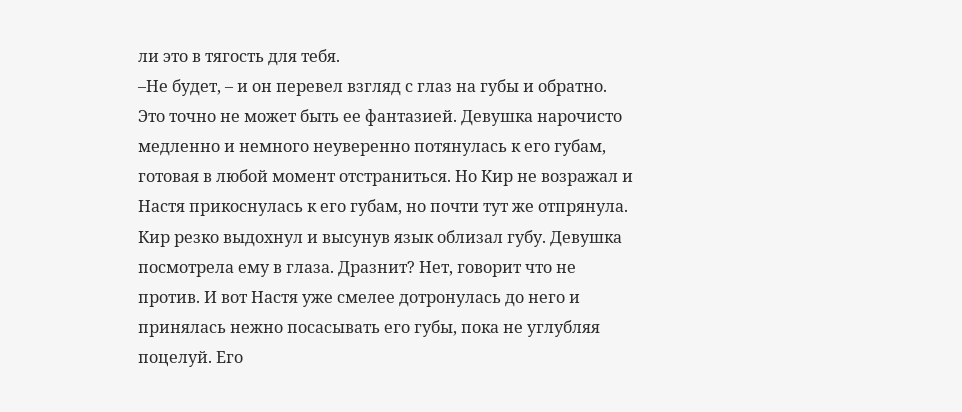ли это в тягость для тебя.
–Не будет, – и он перевел взгляд с глаз на губы и обратно.
Это точно не может быть ее фантазией. Девушка нарочисто медленно и немного неуверенно потянулась к его губам, готовая в любой момент отстраниться. Но Кир не возражал и Настя прикоснулась к его губам, но почти тут же отпрянула. Кир резко выдохнул и высунув язык облизал губу. Девушка посмотрела ему в глаза. Дразнит? Нет, говорит что не против. И вот Настя уже смелее дотронулась до него и принялась нежно посасывать его губы, пока не углубляя поцелуй. Его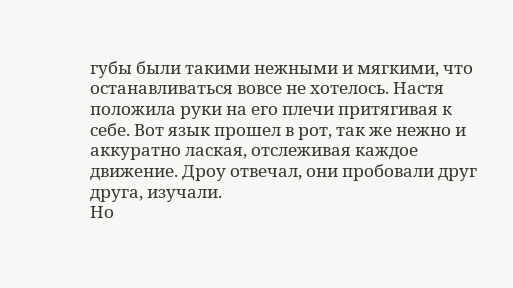губы были такими нежными и мягкими, что останавливаться вовсе не хотелось. Настя положила руки на его плечи притягивая к себе. Вот язык прошел в рот, так же нежно и аккуратно лаская, отслеживая каждое движение. Дроу отвечал, они пробовали друг друга, изучали.
Но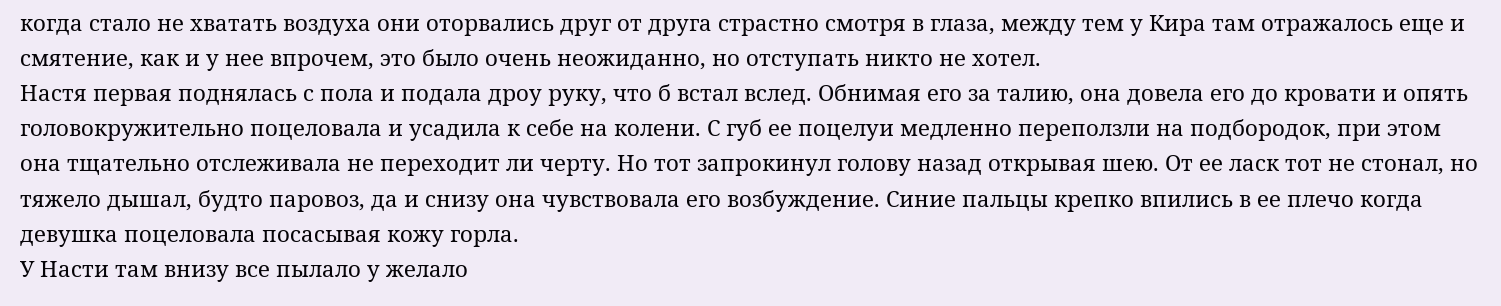когда стало не хватать воздуха они оторвались друг от друга страстно смотря в глаза, между тем у Кира там отражалось еще и смятение, как и у нее впрочем, это было очень неожиданно, но отступать никто не хотел.
Настя первая поднялась с пола и подала дроу руку, что б встал вслед. Обнимая его за талию, она довела его до кровати и опять головокружительно поцеловала и усадила к себе на колени. С губ ее поцелуи медленно переползли на подбородок, при этом она тщательно отслеживала не переходит ли черту. Но тот запрокинул голову назад открывая шею. От ее ласк тот не стонал, но тяжело дышал, будто паровоз, да и снизу она чувствовала его возбуждение. Синие пальцы крепко впились в ее плечо когда девушка поцеловала посасывая кожу горла.
У Насти там внизу все пылало у желало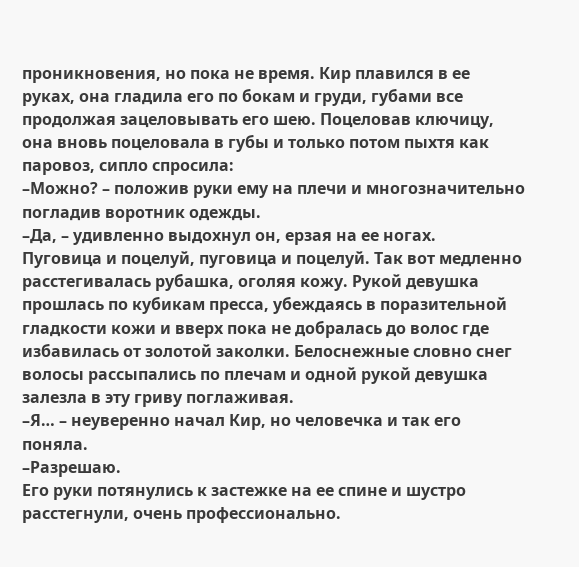проникновения, но пока не время. Кир плавился в ее руках, она гладила его по бокам и груди, губами все продолжая зацеловывать его шею. Поцеловав ключицу, она вновь поцеловала в губы и только потом пыхтя как паровоз, сипло спросила:
–Можно? – положив руки ему на плечи и многозначительно погладив воротник одежды.
–Да, – удивленно выдохнул он, ерзая на ее ногах.
Пуговица и поцелуй, пуговица и поцелуй. Так вот медленно расстегивалась рубашка, оголяя кожу. Рукой девушка прошлась по кубикам пресса, убеждаясь в поразительной гладкости кожи и вверх пока не добралась до волос где избавилась от золотой заколки. Белоснежные словно снег волосы рассыпались по плечам и одной рукой девушка залезла в эту гриву поглаживая.
–Я… – неуверенно начал Кир, но человечка и так его поняла.
–Разрешаю.
Его руки потянулись к застежке на ее спине и шустро расстегнули, очень профессионально.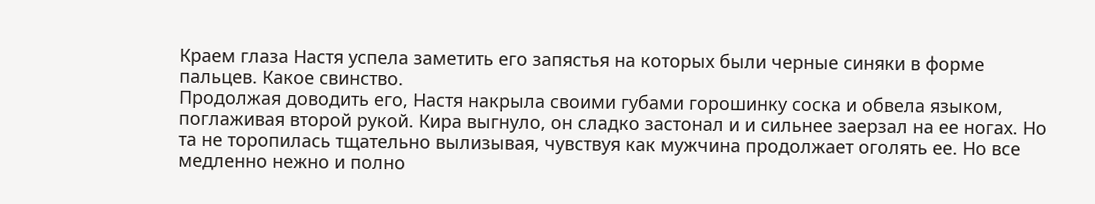Краем глаза Настя успела заметить его запястья на которых были черные синяки в форме пальцев. Какое свинство.
Продолжая доводить его, Настя накрыла своими губами горошинку соска и обвела языком, поглаживая второй рукой. Кира выгнуло, он сладко застонал и и сильнее заерзал на ее ногах. Но та не торопилась тщательно вылизывая, чувствуя как мужчина продолжает оголять ее. Но все медленно нежно и полно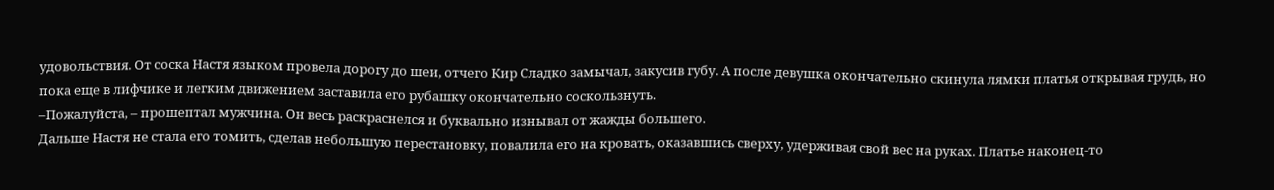удовольствия. От соска Настя языком провела дорогу до шеи, отчего Кир Сладко замычал, закусив губу. А после девушка окончательно скинула лямки платья открывая грудь, но пока еще в лифчике и легким движением заставила его рубашку окончательно соскользнуть.
–Пожалуйста, – прошептал мужчина. Он весь раскраснелся и буквально изнывал от жажды большего.
Дальше Настя не стала его томить, сделав небольшую перестановку, повалила его на кровать, оказавшись сверху, удерживая свой вес на руках. Платье наконец-то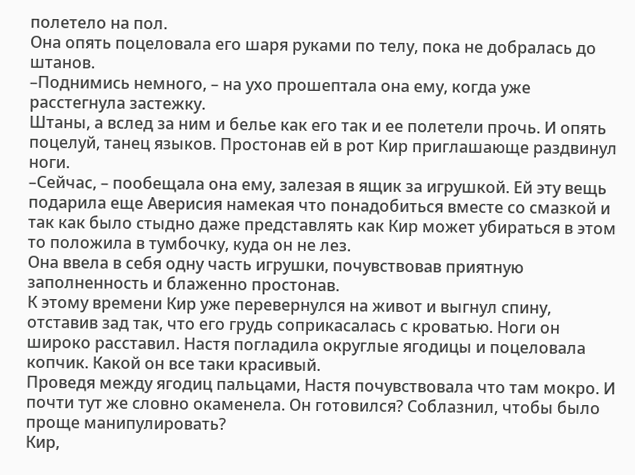полетело на пол.
Она опять поцеловала его шаря руками по телу, пока не добралась до штанов.
–Поднимись немного, – на ухо прошептала она ему, когда уже расстегнула застежку.
Штаны, а вслед за ним и белье как его так и ее полетели прочь. И опять поцелуй, танец языков. Простонав ей в рот Кир приглашающе раздвинул ноги.
–Сейчас, – пообещала она ему, залезая в ящик за игрушкой. Ей эту вещь подарила еще Аверисия намекая что понадобиться вместе со смазкой и так как было стыдно даже представлять как Кир может убираться в этом то положила в тумбочку, куда он не лез.
Она ввела в себя одну часть игрушки, почувствовав приятную заполненность и блаженно простонав.
К этому времени Кир уже перевернулся на живот и выгнул спину, отставив зад так, что его грудь соприкасалась с кроватью. Ноги он широко расставил. Настя погладила округлые ягодицы и поцеловала копчик. Какой он все таки красивый.
Проведя между ягодиц пальцами, Настя почувствовала что там мокро. И почти тут же словно окаменела. Он готовился? Соблазнил, чтобы было проще манипулировать?
Кир,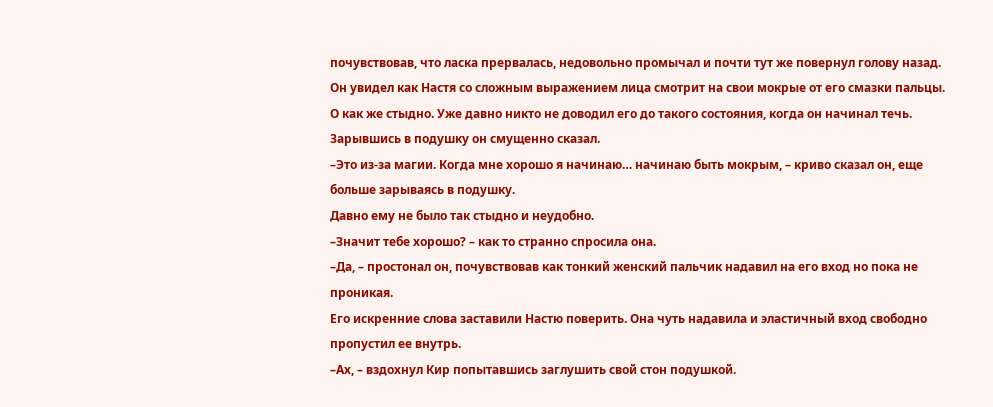почувствовав, что ласка прервалась, недовольно промычал и почти тут же повернул голову назад. Он увидел как Настя со сложным выражением лица смотрит на свои мокрые от его смазки пальцы. О как же стыдно. Уже давно никто не доводил его до такого состояния, когда он начинал течь. Зарывшись в подушку он смущенно сказал.
–Это из-за магии. Когда мне хорошо я начинаю… начинаю быть мокрым, – криво сказал он, еще больше зарываясь в подушку.
Давно ему не было так стыдно и неудобно.
–Значит тебе хорошо? – как то странно спросила она.
–Да, – простонал он, почувствовав как тонкий женский пальчик надавил на его вход но пока не проникая.
Его искренние слова заставили Настю поверить. Она чуть надавила и эластичный вход свободно пропустил ее внутрь.
–Ах, – вздохнул Кир попытавшись заглушить свой стон подушкой.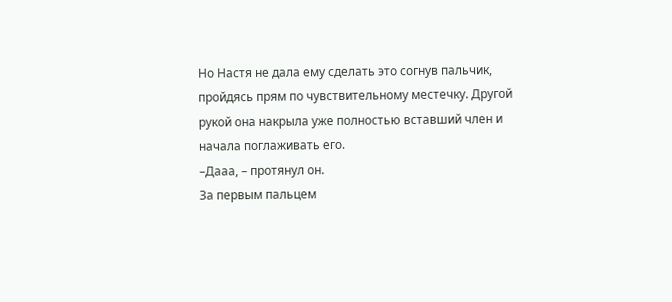Но Настя не дала ему сделать это согнув пальчик, пройдясь прям по чувствительному местечку. Другой рукой она накрыла уже полностью вставший член и начала поглаживать его.
–Дааа, – протянул он.
За первым пальцем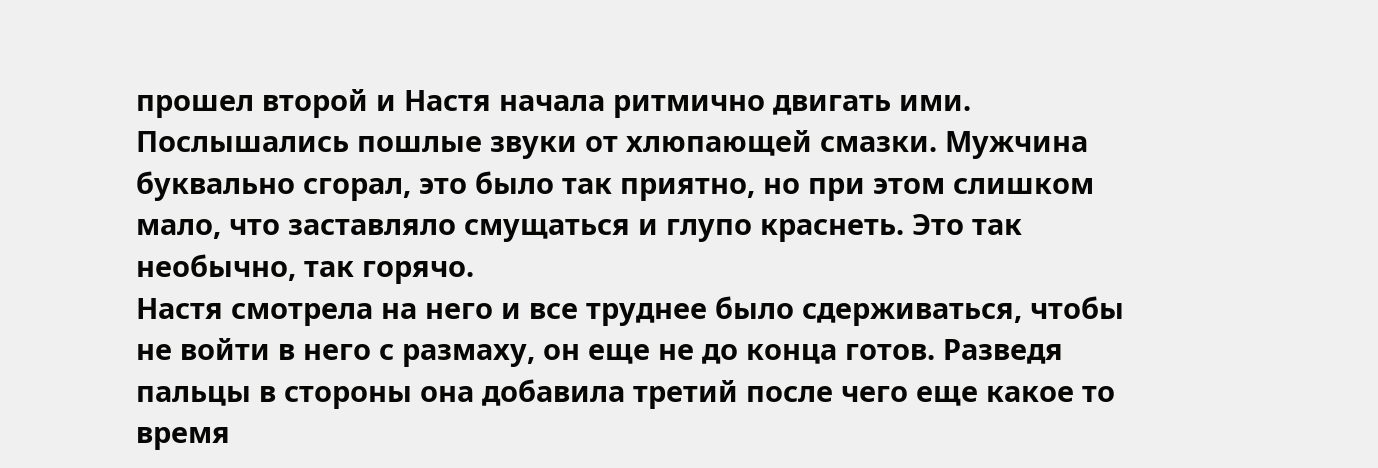прошел второй и Настя начала ритмично двигать ими. Послышались пошлые звуки от хлюпающей смазки. Мужчина буквально сгорал, это было так приятно, но при этом слишком мало, что заставляло смущаться и глупо краснеть. Это так необычно, так горячо.
Настя смотрела на него и все труднее было сдерживаться, чтобы не войти в него с размаху, он еще не до конца готов. Разведя пальцы в стороны она добавила третий после чего еще какое то время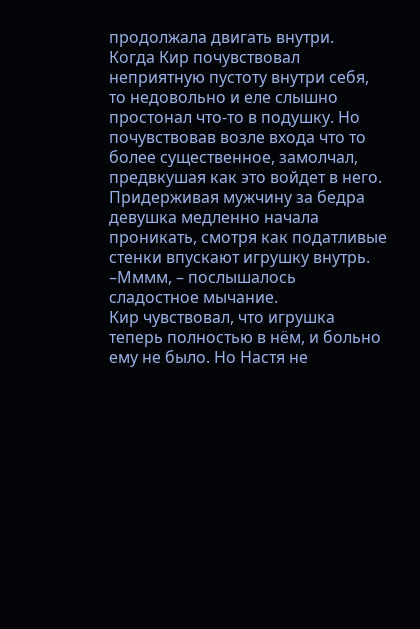продолжала двигать внутри.
Когда Кир почувствовал неприятную пустоту внутри себя, то недовольно и еле слышно простонал что-то в подушку. Но почувствовав возле входа что то более существенное, замолчал, предвкушая как это войдет в него.
Придерживая мужчину за бедра девушка медленно начала проникать, смотря как податливые стенки впускают игрушку внутрь.
–Мммм, – послышалось сладостное мычание.
Кир чувствовал, что игрушка теперь полностью в нём, и больно ему не было. Но Настя не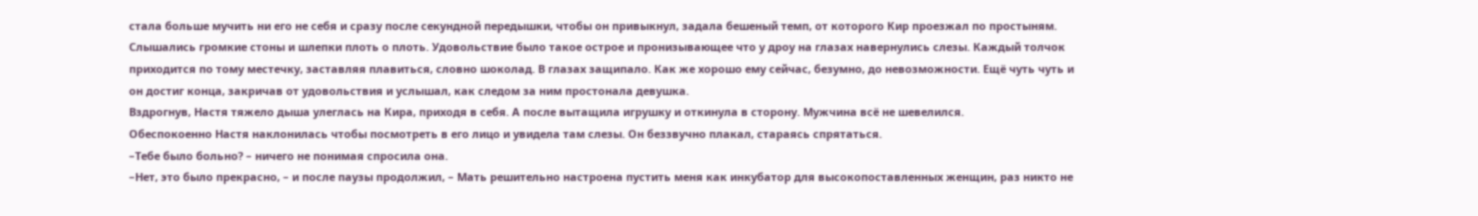стала больше мучить ни его не себя и сразу после секундной передышки, чтобы он привыкнул, задала бешеный темп, от которого Кир проезжал по простыням. Слышались громкие стоны и шлепки плоть о плоть. Удовольствие было такое острое и пронизывающее что у дроу на глазах навернулись слезы. Каждый толчок приходится по тому местечку, заставляя плавиться, словно шоколад. В глазах защипало. Как же хорошо ему сейчас, безумно, до невозможности. Ещё чуть чуть и он достиг конца, закричав от удовольствия и услышал, как следом за ним простонала девушка.
Вздрогнув, Настя тяжело дыша улеглась на Кира, приходя в себя. А после вытащила игрушку и откинула в сторону. Мужчина всё не шевелился.
Обеспокоенно Настя наклонилась чтобы посмотреть в его лицо и увидела там слезы. Он беззвучно плакал, стараясь спрятаться.
–Тебе было больно? – ничего не понимая спросила она.
–Нет, это было прекрасно, – и после паузы продолжил, – Мать решительно настроена пустить меня как инкубатор для высокопоставленных женщин, раз никто не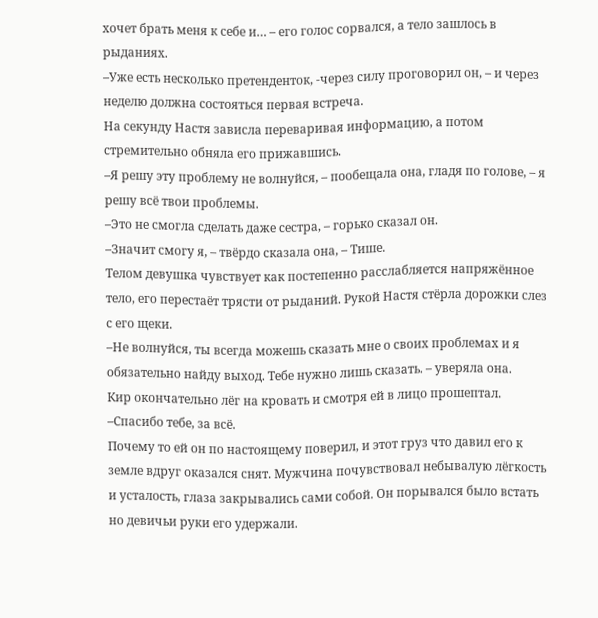хочет брать меня к себе и… – его голос сорвался, а тело зашлось в рыданиях.
–Уже есть несколько претенденток, -через силу проговорил он, – и через неделю должна состояться первая встреча.
На секунду Настя зависла переваривая информацию, а потом стремительно обняла его прижавшись.
–Я решу эту проблему не волнуйся, – пообещала она, гладя по голове, – я решу всё твои проблемы.
–Это не смогла сделать даже сестра, – горько сказал он.
–Значит смогу я, – твёрдо сказала она, – Тише.
Телом девушка чувствует как постепенно расслабляется напряжённое тело, его перестаёт трясти от рыданий. Рукой Настя стёрла дорожки слез с его щеки.
–Не волнуйся, ты всегда можешь сказать мне о своих проблемах и я обязательно найду выход. Тебе нужно лишь сказать. – уверяла она.
Кир окончательно лёг на кровать и смотря ей в лицо прошептал.
–Спасибо тебе, за всё.
Почему то ей он по настоящему поверил, и этот груз что давил его к земле вдруг оказался снят. Мужчина почувствовал небывалую лёгкость и усталость, глаза закрывались сами собой. Он порывался было встать но девичьи руки его удержали.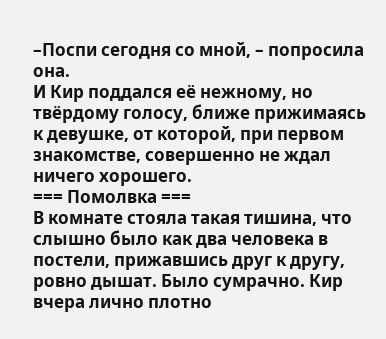–Поспи сегодня со мной, – попросила она.
И Кир поддался её нежному, но твёрдому голосу, ближе прижимаясь к девушке, от которой, при первом знакомстве, совершенно не ждал ничего хорошего.
=== Помолвка ===
В комнате стояла такая тишина, что слышно было как два человека в постели, прижавшись друг к другу, ровно дышат. Было сумрачно. Кир вчера лично плотно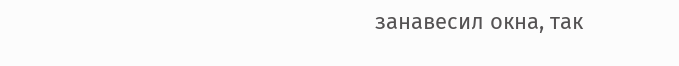занавесил окна, так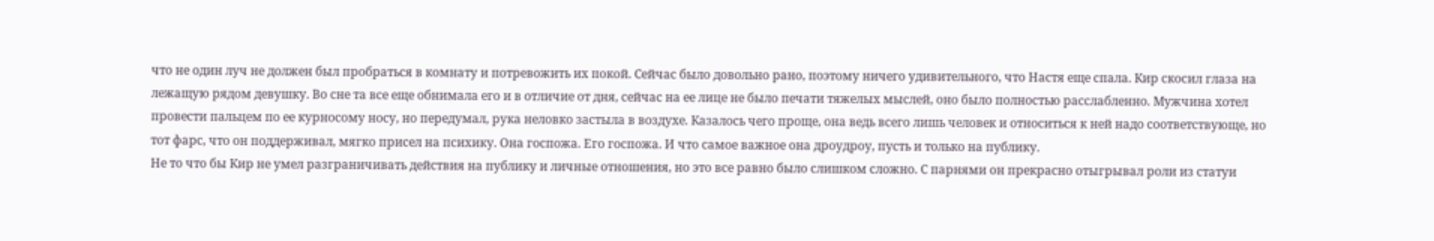что не один луч не должен был пробраться в комнату и потревожить их покой. Сейчас было довольно рано, поэтому ничего удивительного, что Настя еще спала. Кир скосил глаза на лежащую рядом девушку. Во сне та все еще обнимала его и в отличие от дня, сейчас на ее лице не было печати тяжелых мыслей, оно было полностью расслабленно. Мужчина хотел провести пальцем по ее курносому носу, но передумал, рука неловко застыла в воздухе. Казалось чего проще, она ведь всего лишь человек и относиться к ней надо соответствующе, но тот фарс, что он поддерживал, мягко присел на психику. Она госпожа. Его госпожа. И что самое важное она дроудроу, пусть и только на публику.
Не то что бы Кир не умел разграничивать действия на публику и личные отношения, но это все равно было слишком сложно. С парнями он прекрасно отыгрывал роли из статуи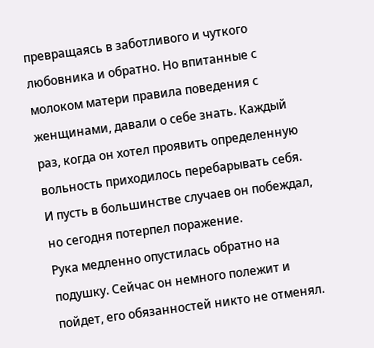превращаясь в заботливого и чуткого любовника и обратно. Но впитанные с молоком матери правила поведения с женщинами, давали о себе знать. Каждый раз, когда он хотел проявить определенную вольность приходилось перебарывать себя. И пусть в большинстве случаев он побеждал, но сегодня потерпел поражение.
Рука медленно опустилась обратно на подушку. Сейчас он немного полежит и пойдет, его обязанностей никто не отменял.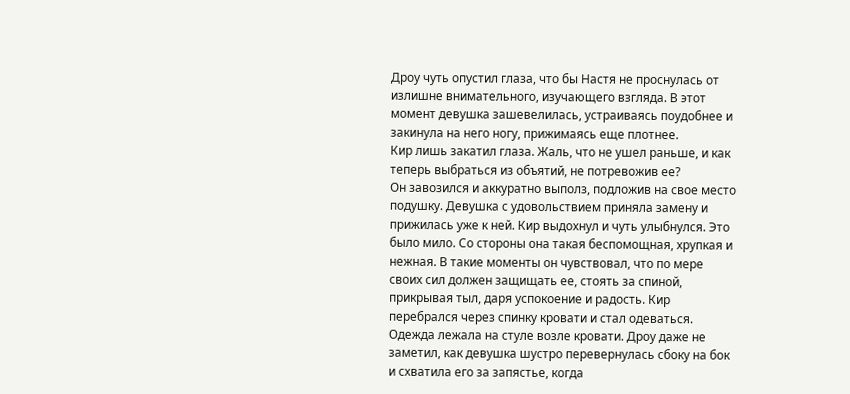Дроу чуть опустил глаза, что бы Настя не проснулась от излишне внимательного, изучающего взгляда. В этот момент девушка зашевелилась, устраиваясь поудобнее и закинула на него ногу, прижимаясь еще плотнее.
Кир лишь закатил глаза. Жаль, что не ушел раньше, и как теперь выбраться из объятий, не потревожив ее?
Он завозился и аккуратно выполз, подложив на свое место подушку. Девушка с удовольствием приняла замену и прижилась уже к ней. Кир выдохнул и чуть улыбнулся. Это было мило. Со стороны она такая беспомощная, хрупкая и нежная. В такие моменты он чувствовал, что по мере своих сил должен защищать ее, стоять за спиной, прикрывая тыл, даря успокоение и радость. Кир перебрался через спинку кровати и стал одеваться. Одежда лежала на стуле возле кровати. Дроу даже не заметил, как девушка шустро перевернулась сбоку на бок и схватила его за запястье, когда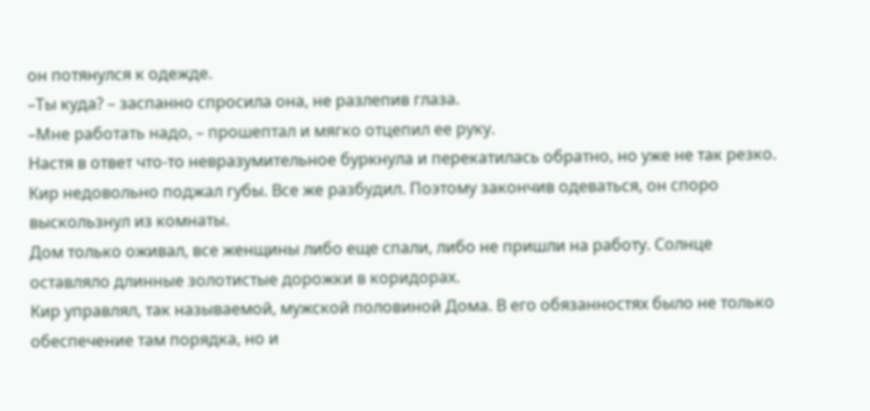он потянулся к одежде.
–Ты куда? – заспанно спросила она, не разлепив глаза.
–Мне работать надо, – прошептал и мягко отцепил ее руку.
Настя в ответ что-то невразумительное буркнула и перекатилась обратно, но уже не так резко. Кир недовольно поджал губы. Все же разбудил. Поэтому закончив одеваться, он споро выскользнул из комнаты.
Дом только оживал, все женщины либо еще спали, либо не пришли на работу. Солнце оставляло длинные золотистые дорожки в коридорах.
Кир управлял, так называемой, мужской половиной Дома. В его обязанностях было не только обеспечение там порядка, но и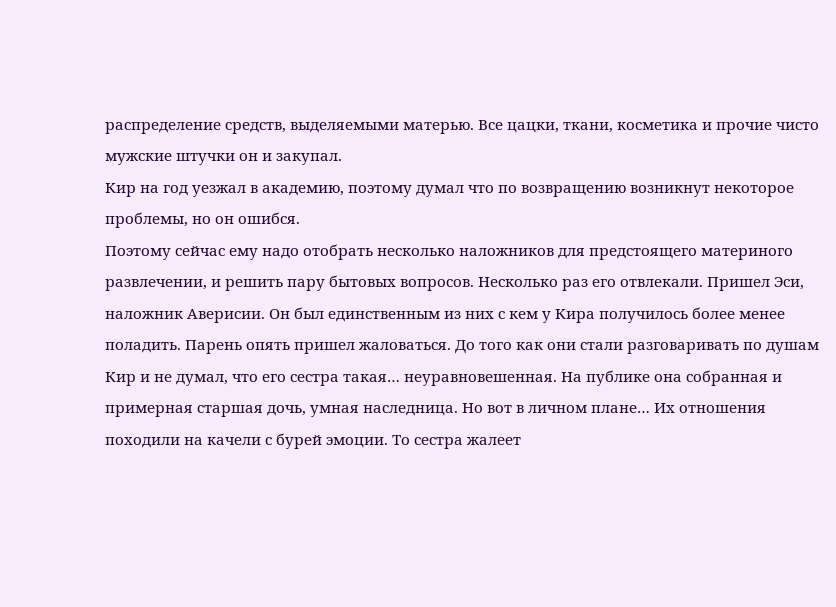распределение средств, выделяемыми матерью. Все цацки, ткани, косметика и прочие чисто мужские штучки он и закупал.
Кир на год уезжал в академию, поэтому думал что по возвращению возникнут некоторое проблемы, но он ошибся.
Поэтому сейчас ему надо отобрать несколько наложников для предстоящего материного развлечении, и решить пару бытовых вопросов. Несколько раз его отвлекали. Пришел Эси, наложник Аверисии. Он был единственным из них с кем у Кира получилось более менее поладить. Парень опять пришел жаловаться. До того как они стали разговаривать по душам Кир и не думал, что его сестра такая… неуравновешенная. На публике она собранная и примерная старшая дочь, умная наследница. Но вот в личном плане… Их отношения походили на качели с бурей эмоции. То сестра жалеет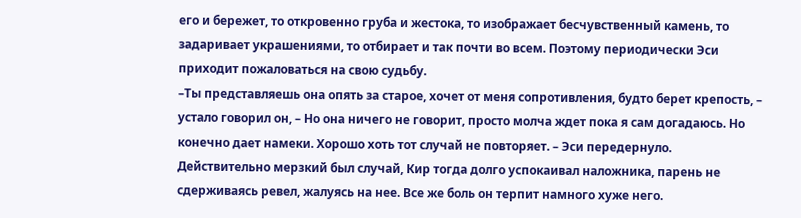его и бережет, то откровенно груба и жестока, то изображает бесчувственный камень, то задаривает украшениями, то отбирает и так почти во всем. Поэтому периодически Эси приходит пожаловаться на свою судьбу.
–Ты представляешь она опять за старое, хочет от меня сопротивления, будто берет крепость, – устало говорил он, – Но она ничего не говорит, просто молча ждет пока я сам догадаюсь. Но конечно дает намеки. Хорошо хоть тот случай не повторяет. – Эси передернуло.
Действительно мерзкий был случай, Кир тогда долго успокаивал наложника, парень не сдерживаясь ревел, жалуясь на нее. Все же боль он терпит намного хуже него.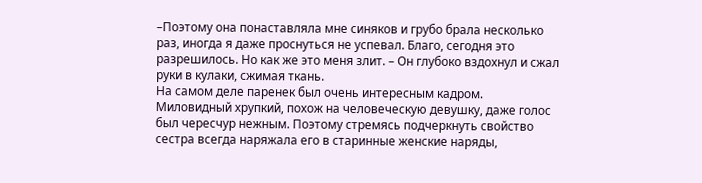–Поэтому она понаставляла мне синяков и грубо брала несколько раз, иногда я даже проснуться не успевал. Благо, сегодня это разрешилось. Но как же это меня злит. – Он глубоко вздохнул и сжал руки в кулаки, сжимая ткань.
На самом деле паренек был очень интересным кадром. Миловидный хрупкий, похож на человеческую девушку, даже голос был чересчур нежным. Поэтому стремясь подчеркнуть свойство сестра всегда наряжала его в старинные женские наряды,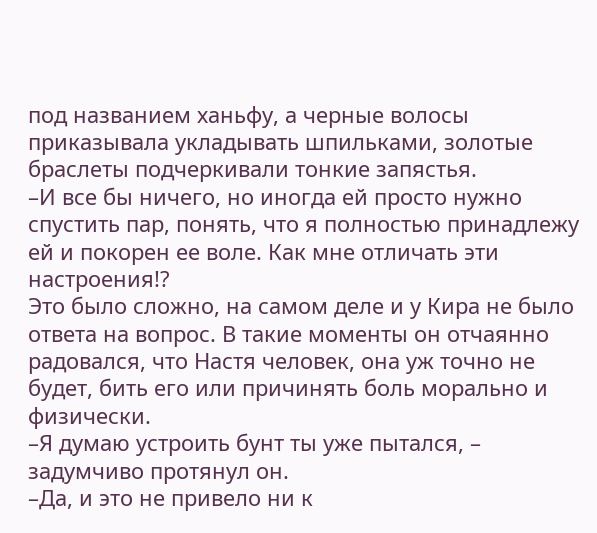под названием ханьфу, а черные волосы приказывала укладывать шпильками, золотые браслеты подчеркивали тонкие запястья.
–И все бы ничего, но иногда ей просто нужно спустить пар, понять, что я полностью принадлежу ей и покорен ее воле. Как мне отличать эти настроения!?
Это было сложно, на самом деле и у Кира не было ответа на вопрос. В такие моменты он отчаянно радовался, что Настя человек, она уж точно не будет, бить его или причинять боль морально и физически.
–Я думаю устроить бунт ты уже пытался, – задумчиво протянул он.
–Да, и это не привело ни к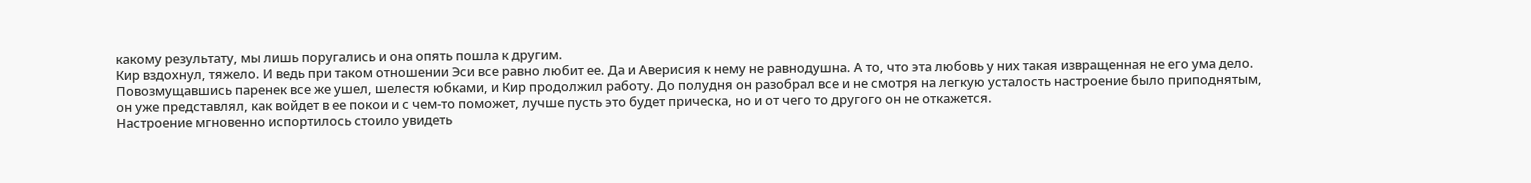какому результату, мы лишь поругались и она опять пошла к другим.
Кир вздохнул, тяжело. И ведь при таком отношении Эси все равно любит ее. Да и Аверисия к нему не равнодушна. А то, что эта любовь у них такая извращенная не его ума дело.
Повозмущавшись паренек все же ушел, шелестя юбками, и Кир продолжил работу. До полудня он разобрал все и не смотря на легкую усталость настроение было приподнятым, он уже представлял, как войдет в ее покои и с чем-то поможет, лучше пусть это будет прическа, но и от чего то другого он не откажется.
Настроение мгновенно испортилось стоило увидеть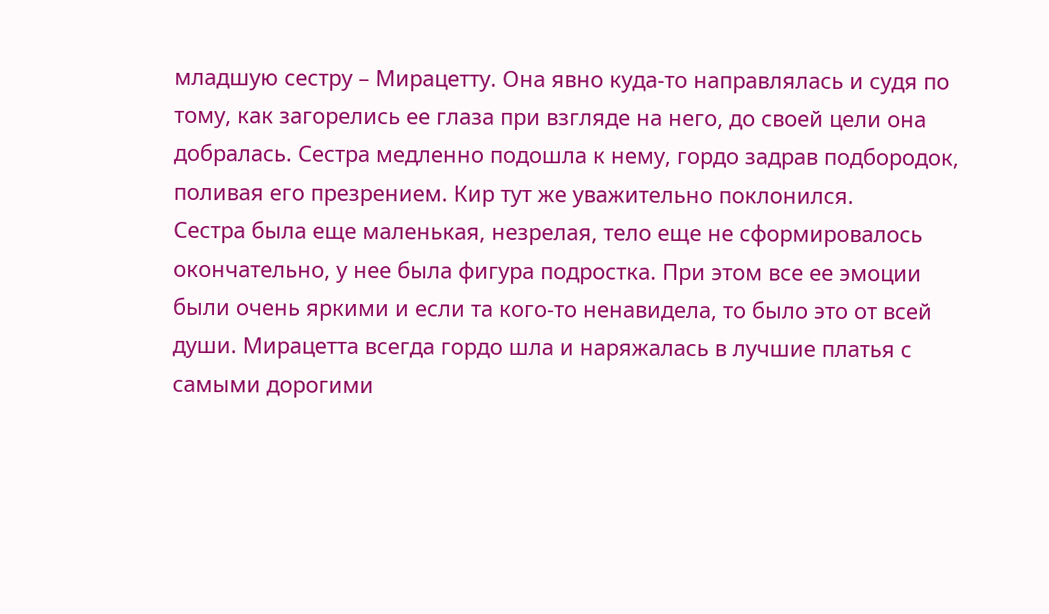младшую сестру – Мирацетту. Она явно куда-то направлялась и судя по тому, как загорелись ее глаза при взгляде на него, до своей цели она добралась. Сестра медленно подошла к нему, гордо задрав подбородок, поливая его презрением. Кир тут же уважительно поклонился.
Сестра была еще маленькая, незрелая, тело еще не сформировалось окончательно, у нее была фигура подростка. При этом все ее эмоции были очень яркими и если та кого-то ненавидела, то было это от всей души. Мирацетта всегда гордо шла и наряжалась в лучшие платья с самыми дорогими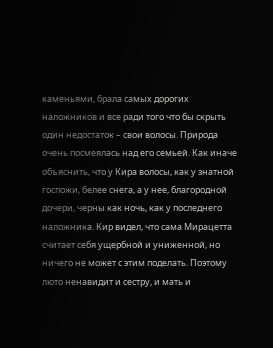каменьями, брала самых дорогих наложников и все ради того что бы скрыть один недостаток – свои волосы. Природа очень посмеялась над его семьей. Как иначе объяснить, что у Кира волосы, как у знатной госпожи, белее снега, а у нее, благородной дочери, черны как ночь, как у последнего наложника. Кир видел, что сама Мирацетта считает себя ущербной и униженной, но ничего не может с этим поделать. Поэтому люто ненавидит и сестру, и мать и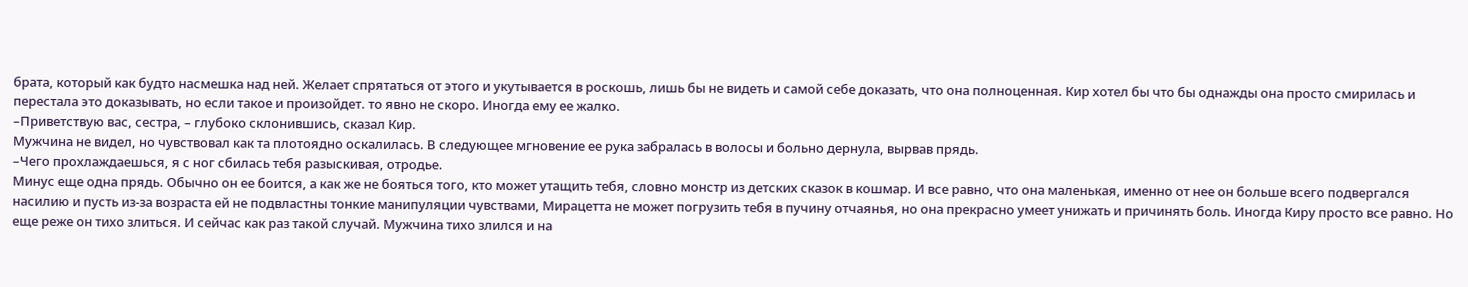брата, который как будто насмешка над ней. Желает спрятаться от этого и укутывается в роскошь, лишь бы не видеть и самой себе доказать, что она полноценная. Кир хотел бы что бы однажды она просто смирилась и перестала это доказывать, но если такое и произойдет. то явно не скоро. Иногда ему ее жалко.
–Приветствую вас, сестра, – глубоко склонившись, сказал Кир.
Мужчина не видел, но чувствовал как та плотоядно оскалилась. В следующее мгновение ее рука забралась в волосы и больно дернула, вырвав прядь.
–Чего прохлаждаешься, я с ног сбилась тебя разыскивая, отродье.
Минус еще одна прядь. Обычно он ее боится, а как же не бояться того, кто может утащить тебя, словно монстр из детских сказок в кошмар. И все равно, что она маленькая, именно от нее он больше всего подвергался насилию и пусть из-за возраста ей не подвластны тонкие манипуляции чувствами, Мирацетта не может погрузить тебя в пучину отчаянья, но она прекрасно умеет унижать и причинять боль. Иногда Киру просто все равно. Но еще реже он тихо злиться. И сейчас как раз такой случай. Мужчина тихо злился и на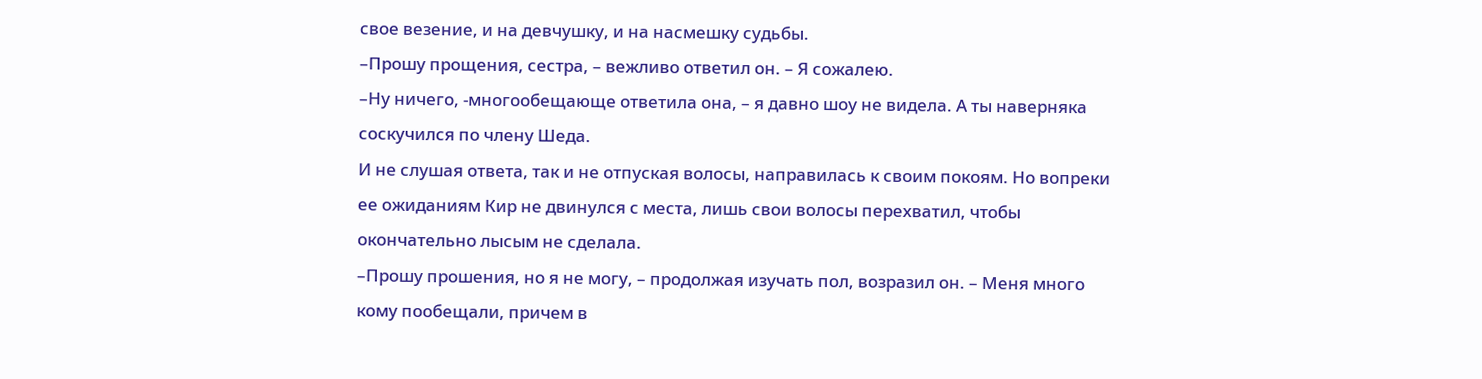свое везение, и на девчушку, и на насмешку судьбы.
–Прошу прощения, сестра, – вежливо ответил он. – Я сожалею.
–Ну ничего, -многообещающе ответила она, – я давно шоу не видела. А ты наверняка соскучился по члену Шеда.
И не слушая ответа, так и не отпуская волосы, направилась к своим покоям. Но вопреки ее ожиданиям Кир не двинулся с места, лишь свои волосы перехватил, чтобы окончательно лысым не сделала.
–Прошу прошения, но я не могу, – продолжая изучать пол, возразил он. – Меня много кому пообещали, причем в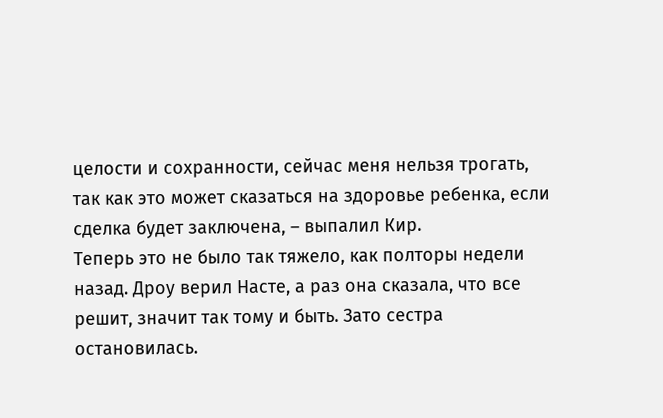целости и сохранности, сейчас меня нельзя трогать, так как это может сказаться на здоровье ребенка, если сделка будет заключена, – выпалил Кир.
Теперь это не было так тяжело, как полторы недели назад. Дроу верил Насте, а раз она сказала, что все решит, значит так тому и быть. Зато сестра остановилась.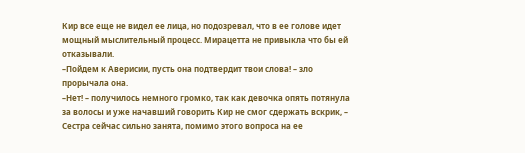Кир все еще не видел ее лица, но подозревал, что в ее голове идет мощный мыслительный процесс. Мирацетта не привыкла что бы ей отказывали.
–Пойдем к Аверисии, пусть она подтвердит твои слова! – зло прорычала она.
–Нет! – получилось немного громко, так как девочка опять потянула за волосы и уже начавший говорить Кир не смог сдержать вскрик, – Сестра сейчас сильно занята, помимо этого вопроса на ее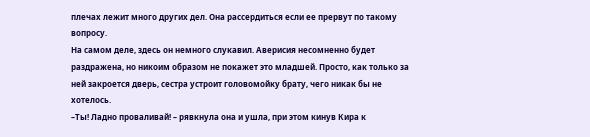плечах лежит много других дел. Она рассердиться если ее прервут по такому вопросу.
На самом деле, здесь он немного слукавил. Аверисия несомненно будет раздражена, но никоим образом не покажет это младшей. Просто, как только за ней закроется дверь, сестра устроит головомойку брату, чего никак бы не хотелось.
–Ты! Ладно проваливай! – рявкнула она и ушла, при этом кинув Кира к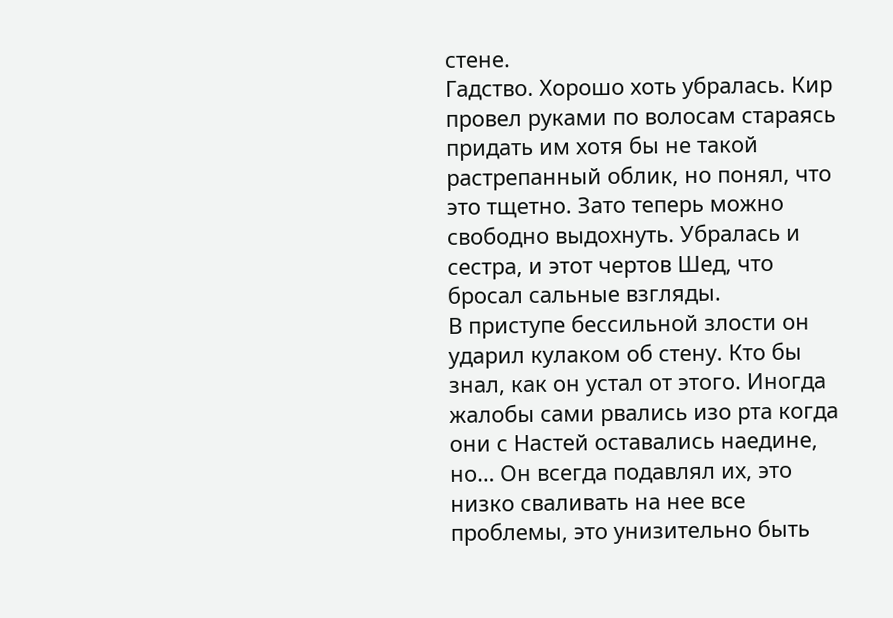стене.
Гадство. Хорошо хоть убралась. Кир провел руками по волосам стараясь придать им хотя бы не такой растрепанный облик, но понял, что это тщетно. Зато теперь можно свободно выдохнуть. Убралась и сестра, и этот чертов Шед, что бросал сальные взгляды.
В приступе бессильной злости он ударил кулаком об стену. Кто бы знал, как он устал от этого. Иногда жалобы сами рвались изо рта когда они с Настей оставались наедине, но… Он всегда подавлял их, это низко сваливать на нее все проблемы, это унизительно быть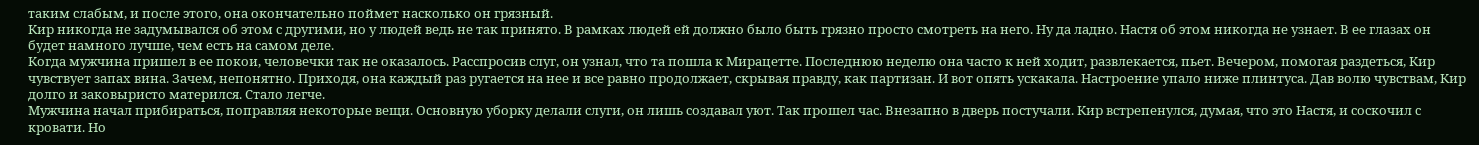таким слабым, и после этого, она окончательно поймет насколько он грязный.
Кир никогда не задумывался об этом с другими, но у людей ведь не так принято. В рамках людей ей должно было быть грязно просто смотреть на него. Ну да ладно. Настя об этом никогда не узнает. В ее глазах он будет намного лучше, чем есть на самом деле.
Когда мужчина пришел в ее покои, человечки так не оказалось. Расспросив слуг, он узнал, что та пошла к Мирацетте. Последнюю неделю она часто к ней ходит, развлекается, пьет. Вечером, помогая раздеться, Кир чувствует запах вина. Зачем, непонятно. Приходя, она каждый раз ругается на нее и все равно продолжает, скрывая правду, как партизан. И вот опять ускакала. Настроение упало ниже плинтуса. Дав волю чувствам, Кир долго и заковыристо матерился. Стало легче.
Мужчина начал прибираться, поправляя некоторые вещи. Основную уборку делали слуги, он лишь создавал уют. Так прошел час. Внезапно в дверь постучали. Кир встрепенулся, думая, что это Настя, и соскочил с кровати. Но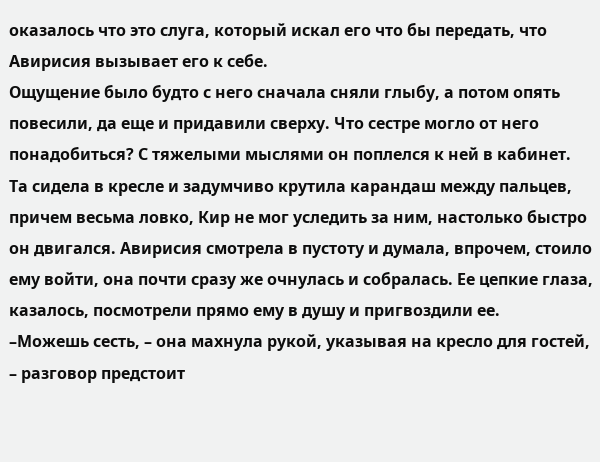оказалось что это слуга, который искал его что бы передать, что Авирисия вызывает его к себе.
Ощущение было будто с него сначала сняли глыбу, а потом опять повесили, да еще и придавили сверху. Что сестре могло от него понадобиться? С тяжелыми мыслями он поплелся к ней в кабинет.
Та сидела в кресле и задумчиво крутила карандаш между пальцев, причем весьма ловко, Кир не мог уследить за ним, настолько быстро он двигался. Авирисия смотрела в пустоту и думала, впрочем, стоило ему войти, она почти сразу же очнулась и собралась. Ее цепкие глаза, казалось, посмотрели прямо ему в душу и пригвоздили ее.
–Можешь сесть, – она махнула рукой, указывая на кресло для гостей, – разговор предстоит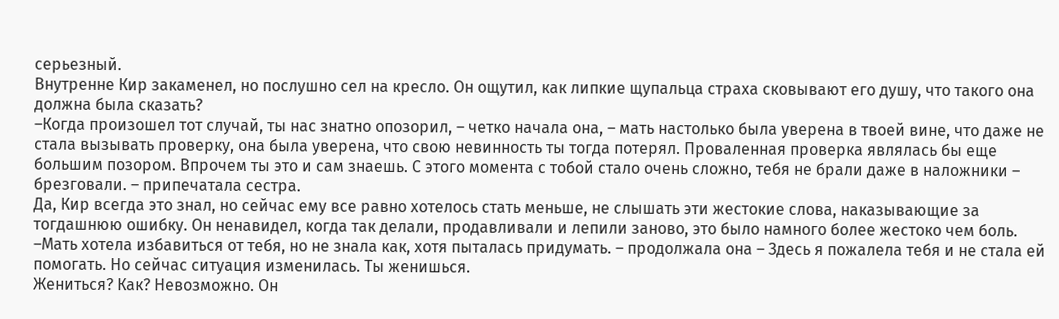серьезный.
Внутренне Кир закаменел, но послушно сел на кресло. Он ощутил, как липкие щупальца страха сковывают его душу, что такого она должна была сказать?
–Когда произошел тот случай, ты нас знатно опозорил, – четко начала она, – мать настолько была уверена в твоей вине, что даже не стала вызывать проверку, она была уверена, что свою невинность ты тогда потерял. Проваленная проверка являлась бы еще большим позором. Впрочем ты это и сам знаешь. С этого момента с тобой стало очень сложно, тебя не брали даже в наложники – брезговали. – припечатала сестра.
Да, Кир всегда это знал, но сейчас ему все равно хотелось стать меньше, не слышать эти жестокие слова, наказывающие за тогдашнюю ошибку. Он ненавидел, когда так делали, продавливали и лепили заново, это было намного более жестоко чем боль.
–Мать хотела избавиться от тебя, но не знала как, хотя пыталась придумать. – продолжала она – Здесь я пожалела тебя и не стала ей помогать. Но сейчас ситуация изменилась. Ты женишься.
Жениться? Как? Невозможно. Он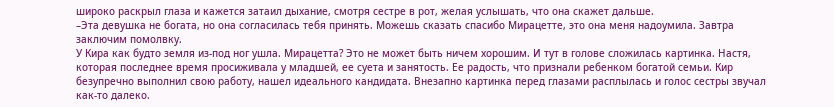широко раскрыл глаза и кажется затаил дыхание, смотря сестре в рот, желая услышать, что она скажет дальше.
–Эта девушка не богата, но она согласилась тебя принять. Можешь сказать спасибо Мирацетте, это она меня надоумила. Завтра заключим помолвку.
У Кира как будто земля из-под ног ушла. Мирацетта? Это не может быть ничем хорошим. И тут в голове сложилась картинка. Настя, которая последнее время просиживала у младшей, ее суета и занятость. Ее радость, что признали ребенком богатой семьи. Кир безупречно выполнил свою работу, нашел идеального кандидата. Внезапно картинка перед глазами расплылась и голос сестры звучал как-то далеко.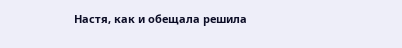Настя, как и обещала решила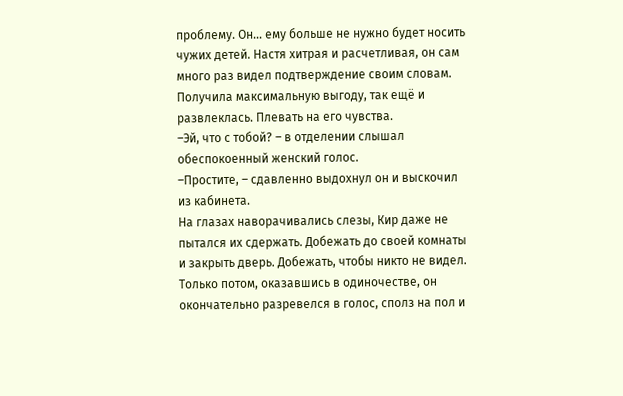проблему. Он… ему больше не нужно будет носить чужих детей. Настя хитрая и расчетливая, он сам много раз видел подтверждение своим словам. Получила максимальную выгоду, так ещё и развлеклась. Плевать на его чувства.
–Эй, что с тобой? – в отделении слышал обеспокоенный женский голос.
–Простите, – сдавленно выдохнул он и выскочил из кабинета.
На глазах наворачивались слезы, Кир даже не пытался их сдержать. Добежать до своей комнаты и закрыть дверь. Добежать, чтобы никто не видел. Только потом, оказавшись в одиночестве, он окончательно разревелся в голос, сполз на пол и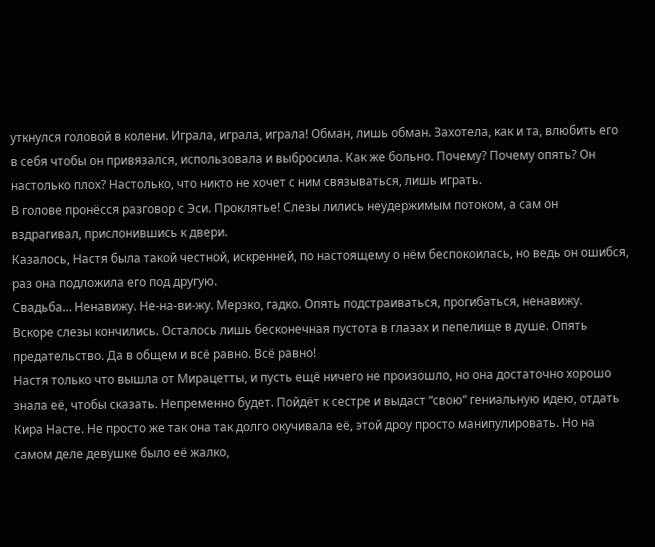уткнулся головой в колени. Играла, играла, играла! Обман, лишь обман. Захотела, как и та, влюбить его в себя чтобы он привязался, использовала и выбросила. Как же больно. Почему? Почему опять? Он настолько плох? Настолько, что никто не хочет с ним связываться, лишь играть.
В голове пронёсся разговор с Эси. Проклятье! Слезы лились неудержимым потоком, а сам он вздрагивал, прислонившись к двери.
Казалось, Настя была такой честной, искренней, по настоящему о нём беспокоилась, но ведь он ошибся, раз она подложила его под другую.
Свадьба… Ненавижу. Не-на-ви-жу. Мерзко, гадко. Опять подстраиваться, прогибаться, ненавижу.
Вскоре слезы кончились. Осталось лишь бесконечная пустота в глазах и пепелище в душе. Опять предательство. Да в общем и всё равно. Всё равно!
Настя только что вышла от Мирацетты, и пусть ещё ничего не произошло, но она достаточно хорошо знала её, чтобы сказать. Непременно будет. Пойдёт к сестре и выдаст “свою” гениальную идею, отдать Кира Насте. Не просто же так она так долго окучивала её, этой дроу просто манипулировать. Но на самом деле девушке было её жалко,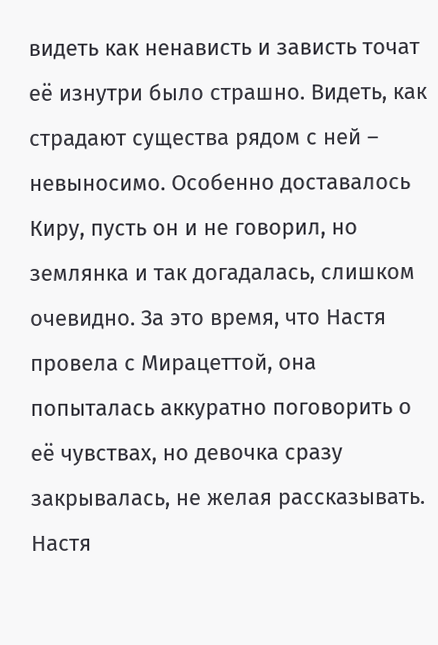видеть как ненависть и зависть точат её изнутри было страшно. Видеть, как страдают существа рядом с ней – невыносимо. Особенно доставалось Киру, пусть он и не говорил, но землянка и так догадалась, слишком очевидно. За это время, что Настя провела с Мирацеттой, она попыталась аккуратно поговорить о её чувствах, но девочка сразу закрывалась, не желая рассказывать. Настя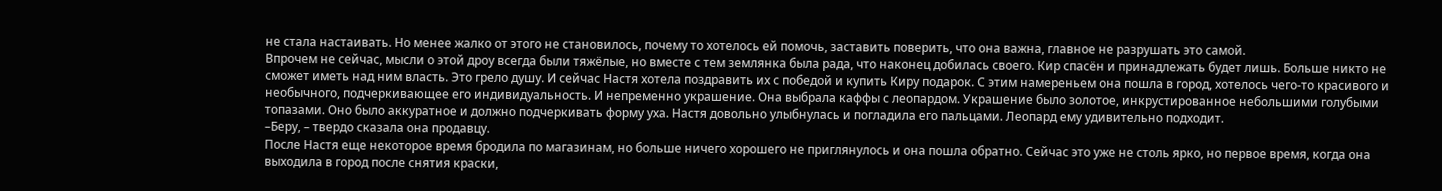не стала настаивать. Но менее жалко от этого не становилось, почему то хотелось ей помочь, заставить поверить, что она важна, главное не разрушать это самой.
Впрочем не сейчас, мысли о этой дроу всегда были тяжёлые, но вместе с тем землянка была рада, что наконец добилась своего. Кир спасён и принадлежать будет лишь. Больше никто не сможет иметь над ним власть. Это грело душу. И сейчас Настя хотела поздравить их с победой и купить Киру подарок. С этим намереньем она пошла в город, хотелось чего-то красивого и необычного, подчеркивающее его индивидуальность. И непременно украшение. Она выбрала каффы с леопардом. Украшение было золотое, инкрустированное небольшими голубыми топазами. Оно было аккуратное и должно подчеркивать форму уха. Настя довольно улыбнулась и погладила его пальцами. Леопард ему удивительно подходит.
–Беру, – твердо сказала она продавцу.
После Настя еще некоторое время бродила по магазинам, но больше ничего хорошего не приглянулось и она пошла обратно. Сейчас это уже не столь ярко, но первое время, когда она выходила в город после снятия краски,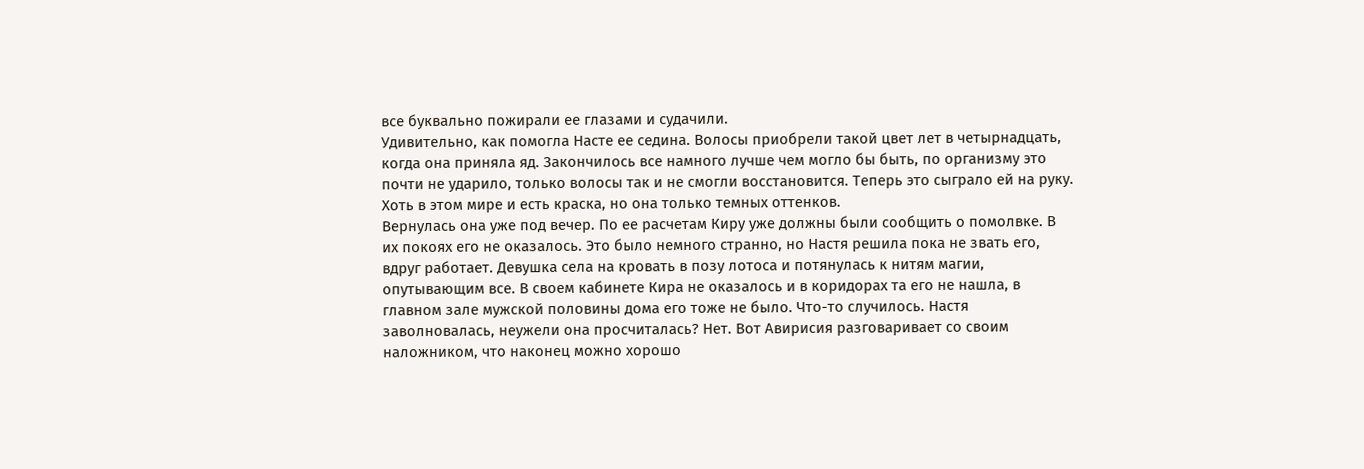все буквально пожирали ее глазами и судачили.
Удивительно, как помогла Насте ее седина. Волосы приобрели такой цвет лет в четырнадцать, когда она приняла яд. Закончилось все намного лучше чем могло бы быть, по организму это почти не ударило, только волосы так и не смогли восстановится. Теперь это сыграло ей на руку. Хоть в этом мире и есть краска, но она только темных оттенков.
Вернулась она уже под вечер. По ее расчетам Киру уже должны были сообщить о помолвке. В их покоях его не оказалось. Это было немного странно, но Настя решила пока не звать его, вдруг работает. Девушка села на кровать в позу лотоса и потянулась к нитям магии, опутывающим все. В своем кабинете Кира не оказалось и в коридорах та его не нашла, в главном зале мужской половины дома его тоже не было. Что-то случилось. Настя заволновалась, неужели она просчиталась? Нет. Вот Авирисия разговаривает со своим наложником, что наконец можно хорошо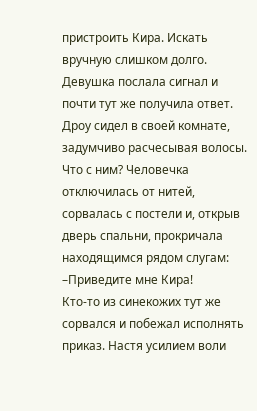пристроить Кира. Искать вручную слишком долго. Девушка послала сигнал и почти тут же получила ответ. Дроу сидел в своей комнате, задумчиво расчесывая волосы. Что с ним? Человечка отключилась от нитей, сорвалась с постели и, открыв дверь спальни, прокричала находящимся рядом слугам:
–Приведите мне Кира!
Кто-то из синекожих тут же сорвался и побежал исполнять приказ. Настя усилием воли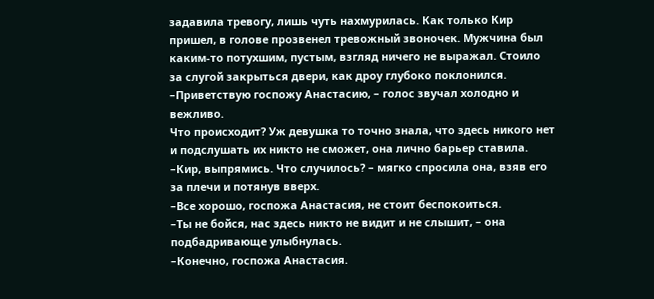задавила тревогу, лишь чуть нахмурилась. Как только Кир пришел, в голове прозвенел тревожный звоночек. Мужчина был каким-то потухшим, пустым, взгляд ничего не выражал. Стоило за слугой закрыться двери, как дроу глубоко поклонился.
–Приветствую госпожу Анастасию, – голос звучал холодно и вежливо.
Что происходит? Уж девушка то точно знала, что здесь никого нет и подслушать их никто не сможет, она лично барьер ставила.
–Кир, выпрямись. Что случилось? – мягко спросила она, взяв его за плечи и потянув вверх.
–Все хорошо, госпожа Анастасия, не стоит беспокоиться.
–Ты не бойся, нас здесь никто не видит и не слышит, – она подбадривающе улыбнулась.
–Конечно, госпожа Анастасия.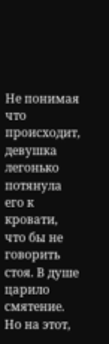Не понимая что происходит, девушка легонько потянула его к кровати, что бы не говорить стоя. В душе царило смятение. Но на этот,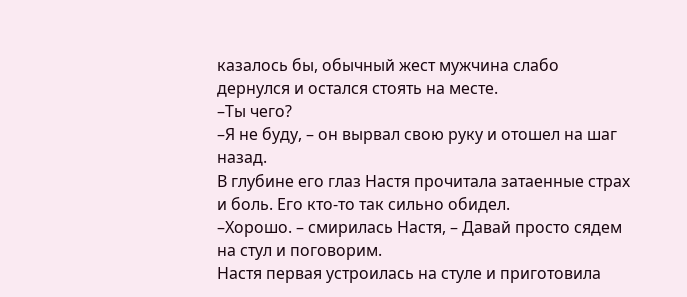казалось бы, обычный жест мужчина слабо дернулся и остался стоять на месте.
–Ты чего?
–Я не буду, – он вырвал свою руку и отошел на шаг назад.
В глубине его глаз Настя прочитала затаенные страх и боль. Его кто-то так сильно обидел.
–Хорошо. – смирилась Настя, – Давай просто сядем на стул и поговорим.
Настя первая устроилась на стуле и приготовила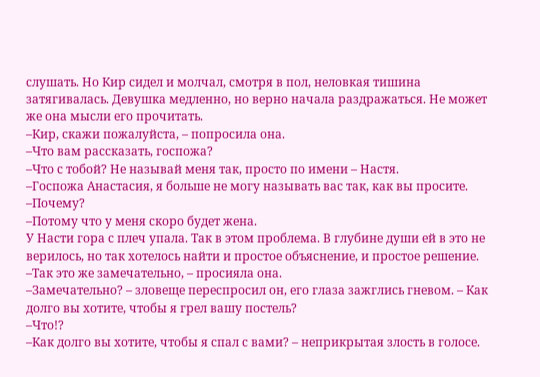слушать. Но Кир сидел и молчал, смотря в пол, неловкая тишина затягивалась. Девушка медленно, но верно начала раздражаться. Не может же она мысли его прочитать.
–Кир, скажи пожалуйста, – попросила она.
–Что вам рассказать, госпожа?
–Что с тобой? Не называй меня так, просто по имени – Настя.
–Госпожа Анастасия, я больше не могу называть вас так, как вы просите.
–Почему?
–Потому что у меня скоро будет жена.
У Насти гора с плеч упала. Так в этом проблема. В глубине души ей в это не верилось, но так хотелось найти и простое объяснение, и простое решение.
–Так это же замечательно, – просияла она.
–Замечательно? – зловеще переспросил он, его глаза зажглись гневом. – Как долго вы хотите, чтобы я грел вашу постель?
–Что!?
–Как долго вы хотите, чтобы я спал с вами? – неприкрытая злость в голосе.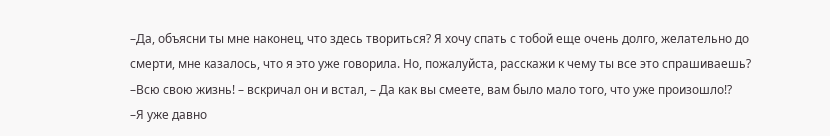–Да, объясни ты мне наконец, что здесь твориться? Я хочу спать с тобой еще очень долго, желательно до смерти, мне казалось, что я это уже говорила. Но, пожалуйста, расскажи к чему ты все это спрашиваешь?
–Всю свою жизнь! – вскричал он и встал, – Да как вы смеете, вам было мало того, что уже произошло!?
–Я уже давно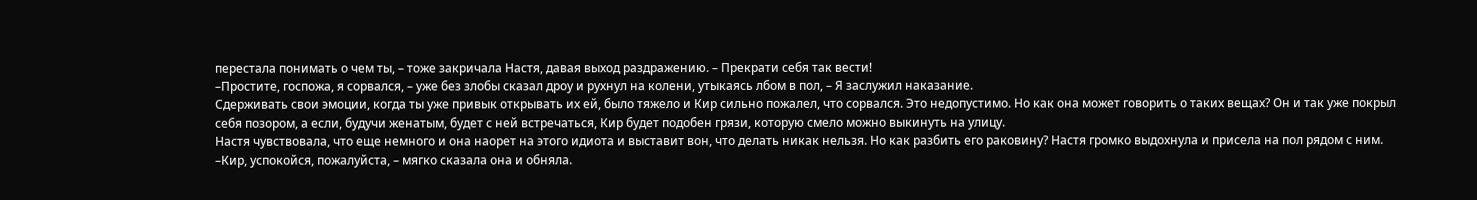перестала понимать о чем ты, – тоже закричала Настя, давая выход раздражению. – Прекрати себя так вести!
–Простите, госпожа, я сорвался, – уже без злобы сказал дроу и рухнул на колени, утыкаясь лбом в пол, – Я заслужил наказание.
Сдерживать свои эмоции, когда ты уже привык открывать их ей, было тяжело и Кир сильно пожалел, что сорвался. Это недопустимо. Но как она может говорить о таких вещах? Он и так уже покрыл себя позором, а если, будучи женатым, будет с ней встречаться, Кир будет подобен грязи, которую смело можно выкинуть на улицу.
Настя чувствовала, что еще немного и она наорет на этого идиота и выставит вон, что делать никак нельзя. Но как разбить его раковину? Настя громко выдохнула и присела на пол рядом с ним.
–Кир, успокойся, пожалуйста, – мягко сказала она и обняла.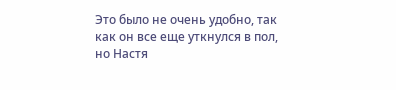Это было не очень удобно, так как он все еще уткнулся в пол, но Настя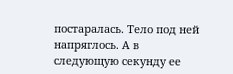постаралась. Тело под ней напряглось. А в следующую секунду ее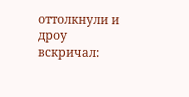оттолкнули и дроу вскричал: